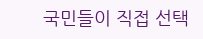국민들이 직접 선택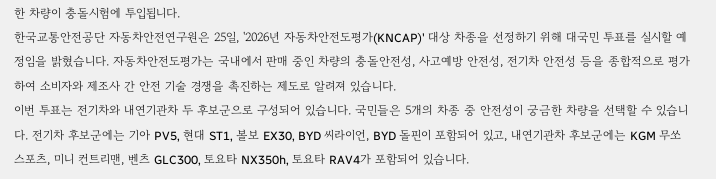한 차량이 충돌시험에 투입됩니다.
한국교통안전공단 자동차안전연구원은 25일, '2026년 자동차안전도평가(KNCAP)' 대상 차종을 선정하기 위해 대국민 투표를 실시할 예정임을 밝혔습니다. 자동차안전도평가는 국내에서 판매 중인 차량의 충돌안전성, 사고예방 안전성, 전기차 안전성 등을 종합적으로 평가하여 소비자와 제조사 간 안전 기술 경쟁을 촉진하는 제도로 알려져 있습니다.
이번 투표는 전기차와 내연기관차 두 후보군으로 구성되어 있습니다. 국민들은 5개의 차종 중 안전성이 궁금한 차량을 선택할 수 있습니다. 전기차 후보군에는 기아 PV5, 현대 ST1, 볼보 EX30, BYD 씨라이언, BYD 돌핀이 포함되어 있고, 내연기관차 후보군에는 KGM 무쏘 스포츠, 미니 컨트리맨, 벤츠 GLC300, 토요타 NX350h, 토요타 RAV4가 포함되어 있습니다.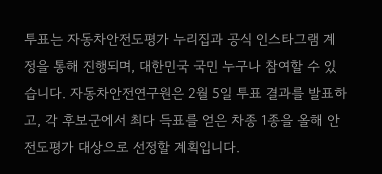투표는 자동차안전도평가 누리집과 공식 인스타그램 계정을 통해 진행되며, 대한민국 국민 누구나 참여할 수 있습니다. 자동차안전연구원은 2월 5일 투표 결과를 발표하고, 각 후보군에서 최다 득표를 얻은 차종 1종을 올해 안전도평가 대상으로 선정할 계획입니다.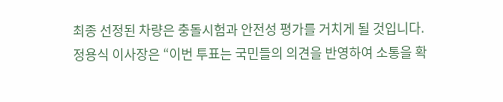최종 선정된 차량은 충돌시험과 안전성 평가를 거치게 될 것입니다.
정용식 이사장은 “이번 투표는 국민들의 의견을 반영하여 소통을 확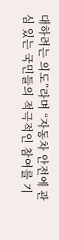대하려는 의도”라며 “자동차 안전에 관심 있는 국민들의 적극적인 참여를 기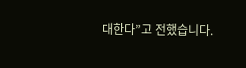대한다”고 전했습니다.